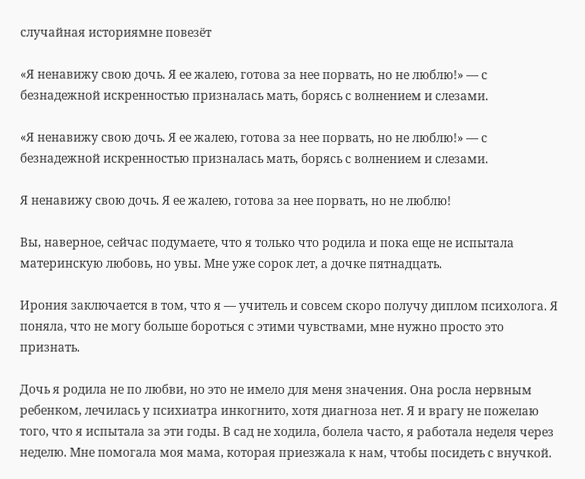случайная историямне повезёт

«Я ненавижу свою дочь. Я ее жалею, готова за нее порвать, но не люблю!» — с безнадежной искренностью призналась мать, борясь с волнением и слезами.

«Я ненавижу свою дочь. Я ее жалею, готова за нее порвать, но не люблю!» — с безнадежной искренностью призналась мать, борясь с волнением и слезами.

Я ненавижу свою дочь. Я ее жалею, готова за нее порвать, но не люблю!

Вы, наверное, сейчас подумаете, что я только что родила и пока еще не испытала материнскую любовь, но увы. Мне уже сорок лет, а дочке пятнадцать.

Ирония заключается в том, что я — учитель и совсем скоро получу диплом психолога. Я поняла, что не могу больше бороться с этими чувствами, мне нужно просто это признать.

Дочь я родила не по любви, но это не имело для меня значения. Она росла нервным ребенком, лечилась у психиатра инкогнито, хотя диагноза нет. Я и врагу не пожелаю того, что я испытала за эти годы. В сад не ходила, болела часто, я работала неделя через неделю. Мне помогала моя мама, которая приезжала к нам, чтобы посидеть с внучкой.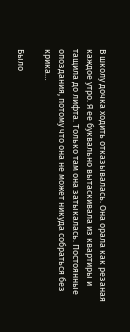В школу дочка ходить отказывалась. Она орала как резаная каждое утро. Я ее буквально вытаскивала из квартиры и тащила до лифта. Только там она затыкалась. Постоянные опоздания, потому что она не может никуда собраться без крика…

Было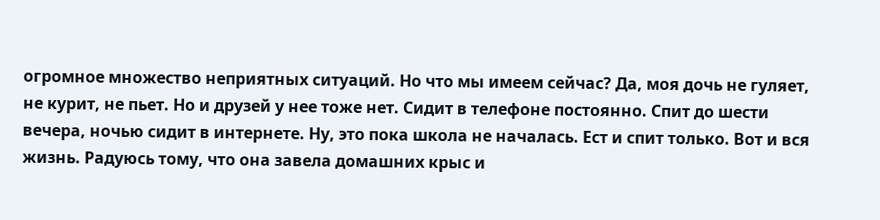огромное множество неприятных ситуаций. Но что мы имеем сейчас? Да, моя дочь не гуляет, не курит, не пьет. Но и друзей у нее тоже нет. Сидит в телефоне постоянно. Спит до шести вечера, ночью сидит в интернете. Ну, это пока школа не началась. Ест и спит только. Вот и вся жизнь. Радуюсь тому, что она завела домашних крыс и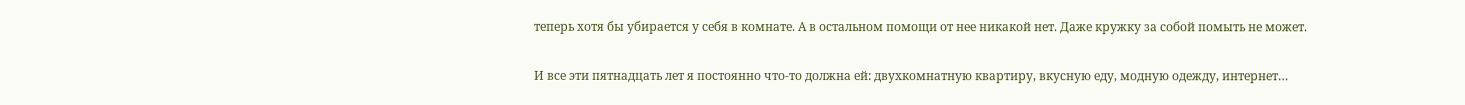теперь хотя бы убирается у себя в комнате. А в остальном помощи от нее никакой нет. Даже кружку за собой помыть не может.

И все эти пятнадцать лет я постоянно что-то должна ей: двухкомнатную квартиру, вкусную еду, модную одежду, интернет…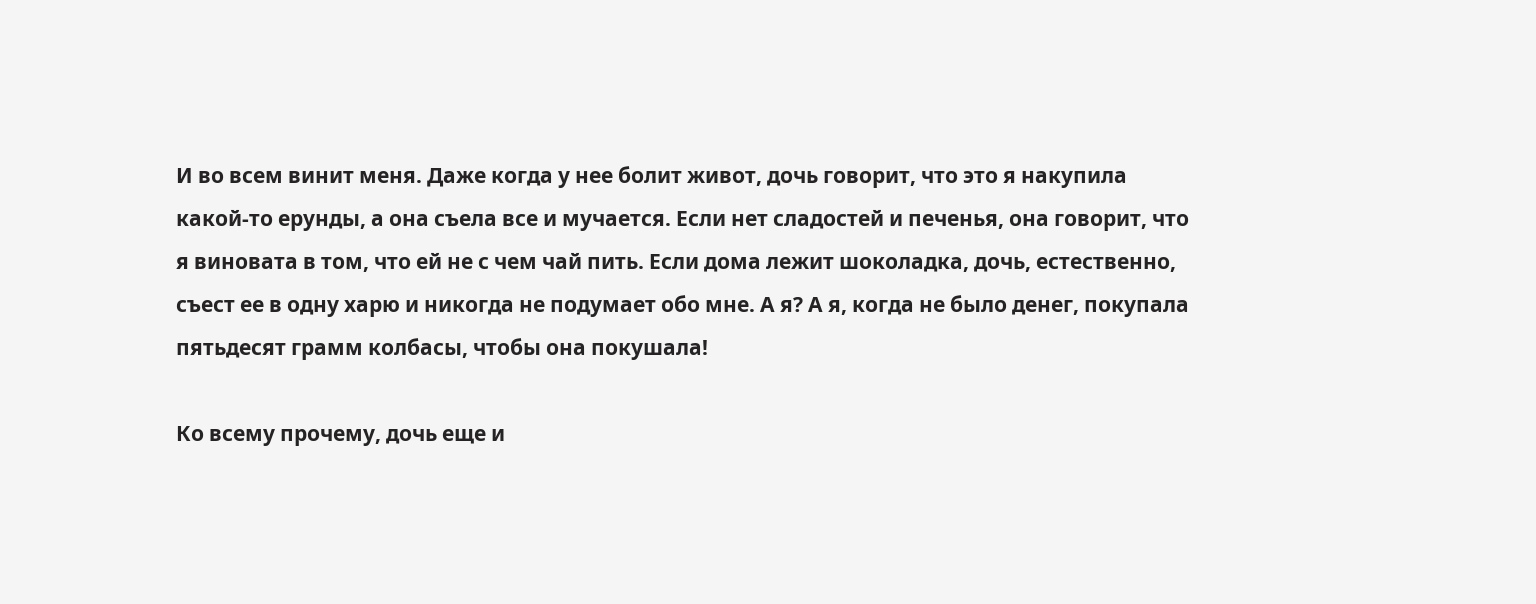И во всем винит меня. Даже когда у нее болит живот, дочь говорит, что это я накупила какой-то ерунды, а она съела все и мучается. Если нет сладостей и печенья, она говорит, что я виновата в том, что ей не с чем чай пить. Если дома лежит шоколадка, дочь, естественно, съест ее в одну харю и никогда не подумает обо мне. А я? А я, когда не было денег, покупала пятьдесят грамм колбасы, чтобы она покушала!

Ко всему прочему, дочь еще и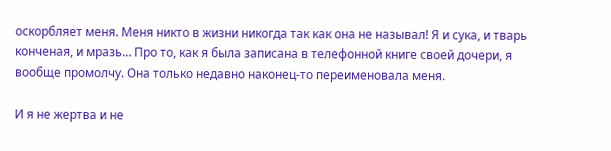оскорбляет меня. Меня никто в жизни никогда так как она не называл! Я и сука, и тварь конченая, и мразь… Про то, как я была записана в телефонной книге своей дочери, я вообще промолчу. Она только недавно наконец-то переименовала меня.

И я не жертва и не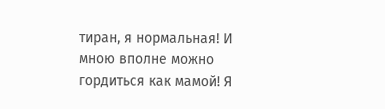тиран, я нормальная! И мною вполне можно гордиться как мамой! Я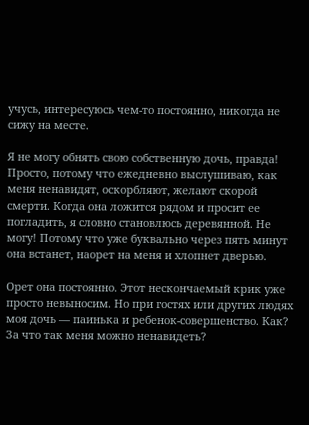учусь, интересуюсь чем-то постоянно, никогда не сижу на месте.

Я не могу обнять свою собственную дочь, правда! Просто, потому что ежедневно выслушиваю, как меня ненавидят, оскорбляют, желают скорой смерти. Когда она ложится рядом и просит ее погладить, я словно становлюсь деревянной. Не могу! Потому что уже буквально через пять минут она встанет, наорет на меня и хлопнет дверью.

Орет она постоянно. Этот нескончаемый крик уже просто невыносим. Но при гостях или других людях моя дочь — паинька и ребенок-совершенство. Как? За что так меня можно ненавидеть?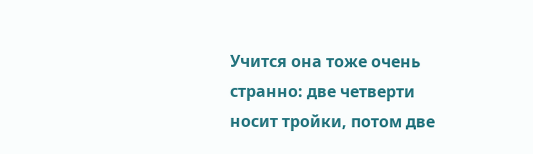Учится она тоже очень странно: две четверти носит тройки, потом две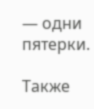— одни пятерки.

Также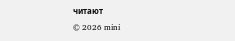читают
© 2026 mini